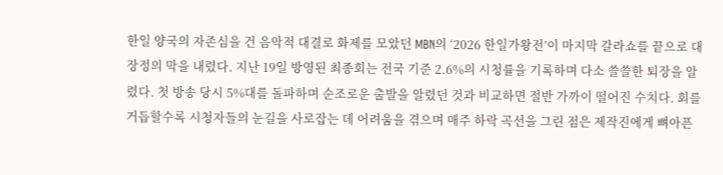한일 양국의 자존심을 건 음악적 대결로 화제를 모았던 MBN의 ‘2026 한일가왕전’이 마지막 갈라쇼를 끝으로 대장정의 막을 내렸다. 지난 19일 방영된 최종회는 전국 기준 2.6%의 시청률을 기록하며 다소 쓸쓸한 퇴장을 알렸다. 첫 방송 당시 5%대를 돌파하며 순조로운 출발을 알렸던 것과 비교하면 절반 가까이 떨어진 수치다. 회를 거듭할수록 시청자들의 눈길을 사로잡는 데 어려움을 겪으며 매주 하락 곡선을 그린 점은 제작진에게 뼈아픈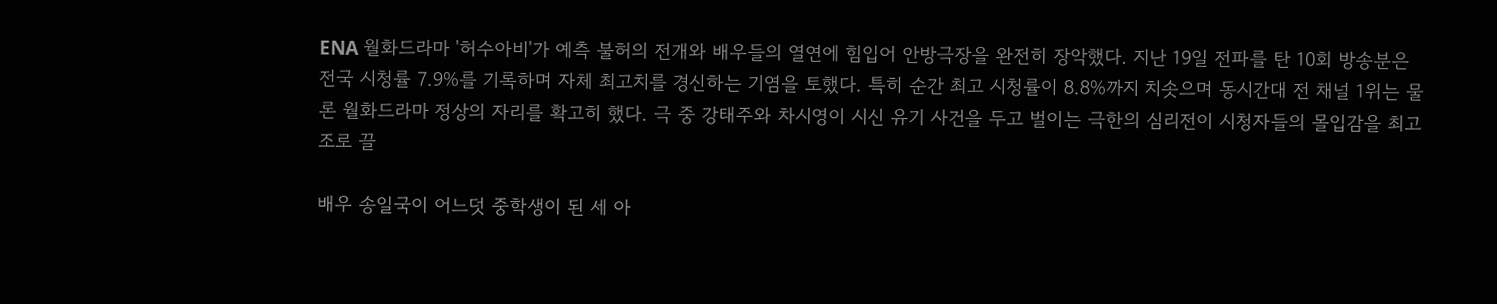ENA 월화드라마 '허수아비'가 예측 불허의 전개와 배우들의 열연에 힘입어 안방극장을 완전히 장악했다. 지난 19일 전파를 탄 10회 방송분은 전국 시청률 7.9%를 기록하며 자체 최고치를 경신하는 기염을 토했다. 특히 순간 최고 시청률이 8.8%까지 치솟으며 동시간대 전 채널 1위는 물론 월화드라마 정상의 자리를 확고히 했다. 극 중 강태주와 차시영이 시신 유기 사건을 두고 벌이는 극한의 심리전이 시청자들의 몰입감을 최고조로 끌

배우 송일국이 어느덧 중학생이 된 세 아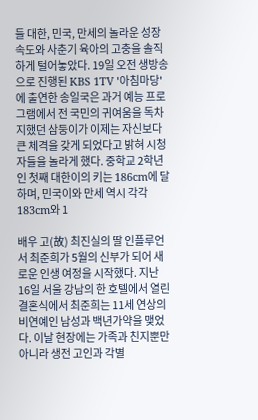들 대한, 민국, 만세의 놀라운 성장 속도와 사춘기 육아의 고충을 솔직하게 털어놓았다. 19일 오전 생방송으로 진행된 KBS 1TV '아침마당'에 출연한 송일국은 과거 예능 프로그램에서 전 국민의 귀여움을 독차지했던 삼둥이가 이제는 자신보다 큰 체격을 갖게 되었다고 밝혀 시청자들을 놀라게 했다. 중학교 2학년인 첫째 대한이의 키는 186cm에 달하며, 민국이와 만세 역시 각각 183cm와 1

배우 고(故) 최진실의 딸 인플루언서 최준희가 5월의 신부가 되어 새로운 인생 여정을 시작했다. 지난 16일 서울 강남의 한 호텔에서 열린 결혼식에서 최준희는 11세 연상의 비연예인 남성과 백년가약을 맺었다. 이날 현장에는 가족과 친지뿐만 아니라 생전 고인과 각별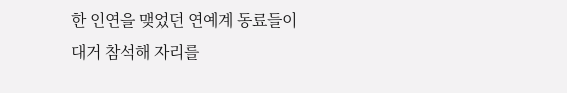한 인연을 맺었던 연예계 동료들이 대거 참석해 자리를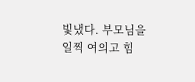빛냈다. 부모님을 일찍 여의고 힘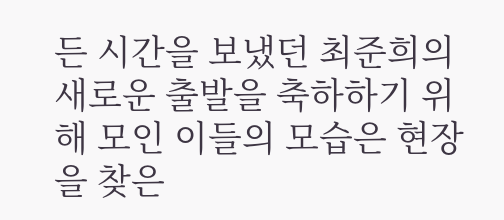든 시간을 보냈던 최준희의 새로운 출발을 축하하기 위해 모인 이들의 모습은 현장을 찾은